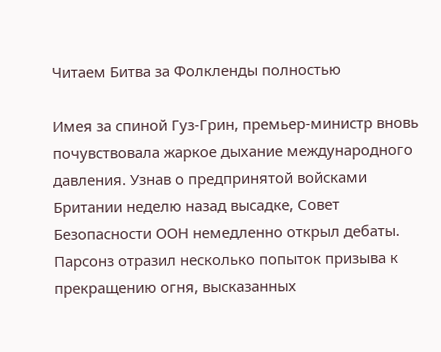Читаем Битва за Фолкленды полностью

Имея за спиной Гуз-Грин, премьер-министр вновь почувствовала жаркое дыхание международного давления. Узнав о предпринятой войсками Британии неделю назад высадке, Совет Безопасности ООН немедленно открыл дебаты. Парсонз отразил несколько попыток призыва к прекращению огня, высказанных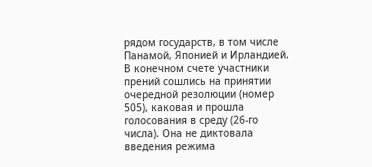рядом государств, в том числе Панамой, Японией и Ирландией. В конечном счете участники прений сошлись на принятии очередной резолюции (номер 505), каковая и прошла голосования в среду (26-го числа). Она не диктовала введения режима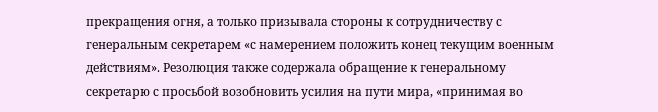прекращения огня, а только призывала стороны к сотрудничеству с генеральным секретарем «с намерением положить конец текущим военным действиям». Резолюция также содержала обращение к генеральному секретарю с просьбой возобновить усилия на пути мира, «принимая во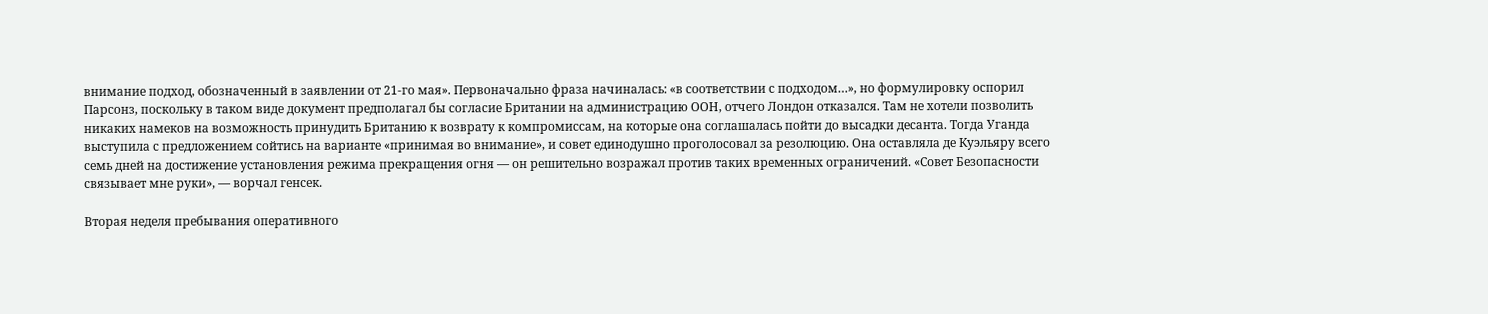внимание подход, обозначенный в заявлении от 21-го мая». Первоначально фраза начиналась: «в соответствии с подходом…», но формулировку оспорил Парсонз, поскольку в таком виде документ предполагал бы согласие Британии на администрацию ООН, отчего Лондон отказался. Там не хотели позволить никаких намеков на возможность принудить Британию к возврату к компромиссам, на которые она соглашалась пойти до высадки десанта. Тогда Уганда выступила с предложением сойтись на варианте «принимая во внимание», и совет единодушно проголосовал за резолюцию. Она оставляла де Куэльяру всего семь дней на достижение установления режима прекращения огня — он решительно возражал против таких временных ограничений. «Совет Безопасности связывает мне руки», — ворчал генсек.

Вторая неделя пребывания оперативного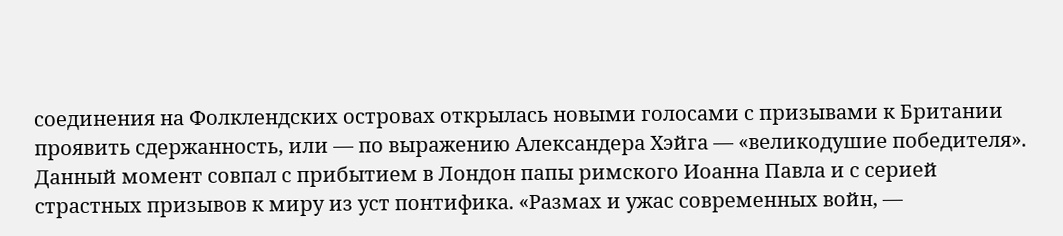соединения на Фолклендских островах открылась новыми голосами с призывами к Британии проявить сдержанность, или — по выражению Александера Хэйга — «великодушие победителя». Данный момент совпал с прибытием в Лондон папы римского Иоанна Павла и с серией страстных призывов к миру из уст понтифика. «Размах и ужас современных войн, —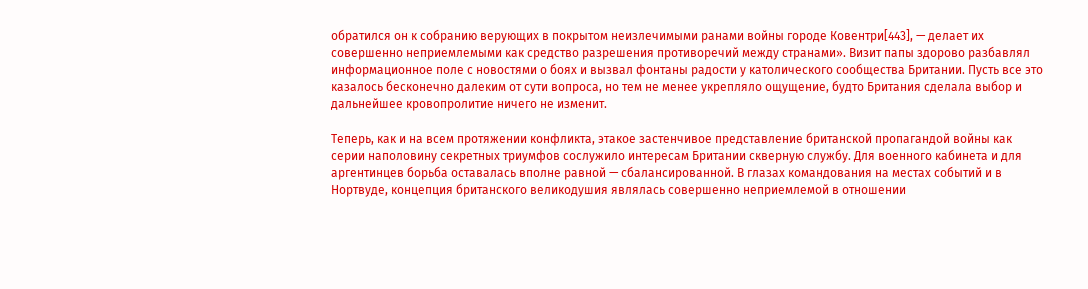обратился он к собранию верующих в покрытом неизлечимыми ранами войны городе Ковентри[443], — делает их совершенно неприемлемыми как средство разрешения противоречий между странами». Визит папы здорово разбавлял информационное поле с новостями о боях и вызвал фонтаны радости у католического сообщества Британии. Пусть все это казалось бесконечно далеким от сути вопроса, но тем не менее укрепляло ощущение, будто Британия сделала выбор и дальнейшее кровопролитие ничего не изменит.

Теперь, как и на всем протяжении конфликта, этакое застенчивое представление британской пропагандой войны как серии наполовину секретных триумфов сослужило интересам Британии скверную службу. Для военного кабинета и для аргентинцев борьба оставалась вполне равной — сбалансированной. В глазах командования на местах событий и в Нортвуде, концепция британского великодушия являлась совершенно неприемлемой в отношении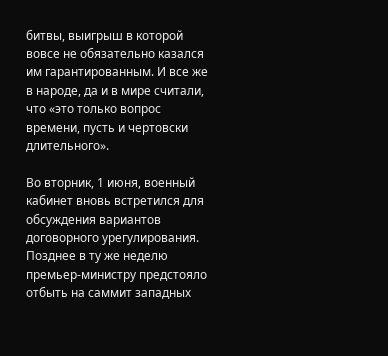битвы, выигрыш в которой вовсе не обязательно казался им гарантированным. И все же в народе, да и в мире считали, что «это только вопрос времени, пусть и чертовски длительного».

Во вторник, 1 июня, военный кабинет вновь встретился для обсуждения вариантов договорного урегулирования. Позднее в ту же неделю премьер-министру предстояло отбыть на саммит западных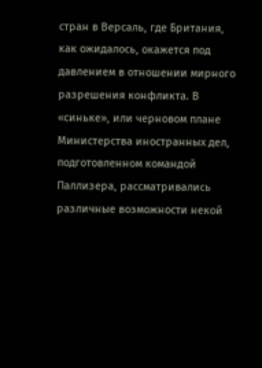стран в Версаль, где Британия, как ожидалось, окажется под давлением в отношении мирного разрешения конфликта. В «синьке», или черновом плане Министерства иностранных дел, подготовленном командой Паллизера, рассматривались различные возможности некой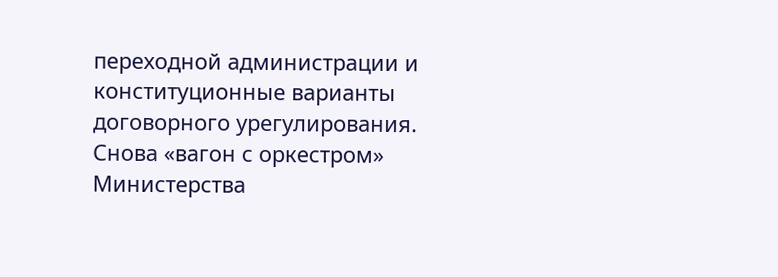переходной администрации и конституционные варианты договорного урегулирования. Снова «вагон с оркестром» Министерства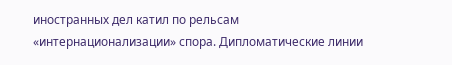иностранных дел катил по рельсам «интернационализации» спора. Дипломатические линии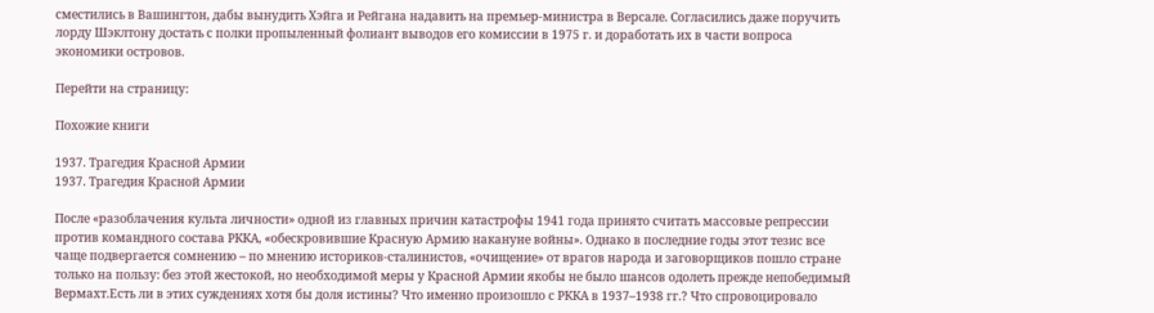сместились в Вашингтон, дабы вынудить Хэйга и Рейгана надавить на премьер-министра в Версале. Согласились даже поручить лорду Шэклтону достать с полки пропыленный фолиант выводов его комиссии в 1975 г. и доработать их в части вопроса экономики островов.

Перейти на страницу:

Похожие книги

1937. Трагедия Красной Армии
1937. Трагедия Красной Армии

После «разоблачения культа личности» одной из главных причин катастрофы 1941 года принято считать массовые репрессии против командного состава РККА, «обескровившие Красную Армию накануне войны». Однако в последние годы этот тезис все чаще подвергается сомнению – по мнению историков-сталинистов, «очищение» от врагов народа и заговорщиков пошло стране только на пользу: без этой жестокой, но необходимой меры у Красной Армии якобы не было шансов одолеть прежде непобедимый Вермахт.Есть ли в этих суждениях хотя бы доля истины? Что именно произошло с РККА в 1937–1938 гг.? Что спровоцировало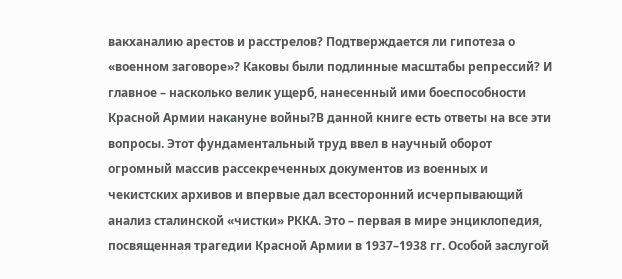вакханалию арестов и расстрелов? Подтверждается ли гипотеза о «военном заговоре»? Каковы были подлинные масштабы репрессий? И главное – насколько велик ущерб, нанесенный ими боеспособности Красной Армии накануне войны?В данной книге есть ответы на все эти вопросы. Этот фундаментальный труд ввел в научный оборот огромный массив рассекреченных документов из военных и чекистских архивов и впервые дал всесторонний исчерпывающий анализ сталинской «чистки» РККА. Это – первая в мире энциклопедия, посвященная трагедии Красной Армии в 1937–1938 гг. Особой заслугой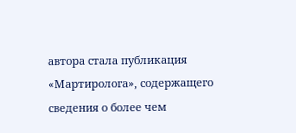автора стала публикация «Мартиролога», содержащего сведения о более чем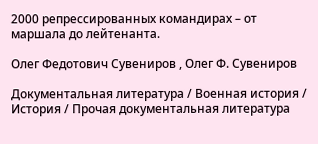2000 репрессированных командирах – от маршала до лейтенанта.

Олег Федотович Сувениров , Олег Ф. Сувениров

Документальная литература / Военная история / История / Прочая документальная литература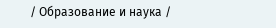/ Образование и наука /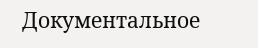Документальное